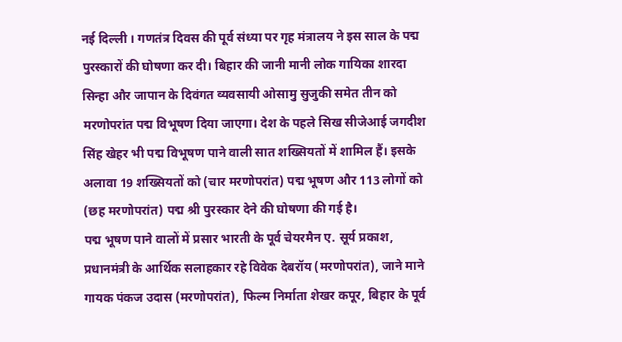नई दिल्ली । गणतंत्र दिवस की पूर्व संध्या पर गृह मंत्रालय ने इस साल के पद्म पुरस्कारों की घोषणा कर दी। बिहार की जानी मानी लोक गायिका शारदा सिन्हा और जापान के दिवंगत व्यवसायी ओसामु सुजुकी समेत तीन को मरणोपरांत पद्म विभूषण दिया जाएगा। देश के पहले सिख सीजेआई जगदीश सिंह खेहर भी पद्म विभूषण पाने वाली सात शख्सियतों में शामिल हैं। इसके अलावा 19 शख्सियतों को (चार मरणोपरांत) पद्म भूषण और 113 लोगों को (छह मरणोपरांत) पद्म श्री पुरस्कार देने की घोषणा की गई है।
पद्म भूषण पाने वालों में प्रसार भारती के पूर्व चेयरमैन ए. सूर्य प्रकाश, प्रधानमंत्री के आर्थिक सलाहकार रहे विवेक देबरॉय (मरणोपरांत), जाने माने गायक पंकज उदास (मरणोपरांत), फिल्म निर्माता शेखर कपूर, बिहार के पूर्व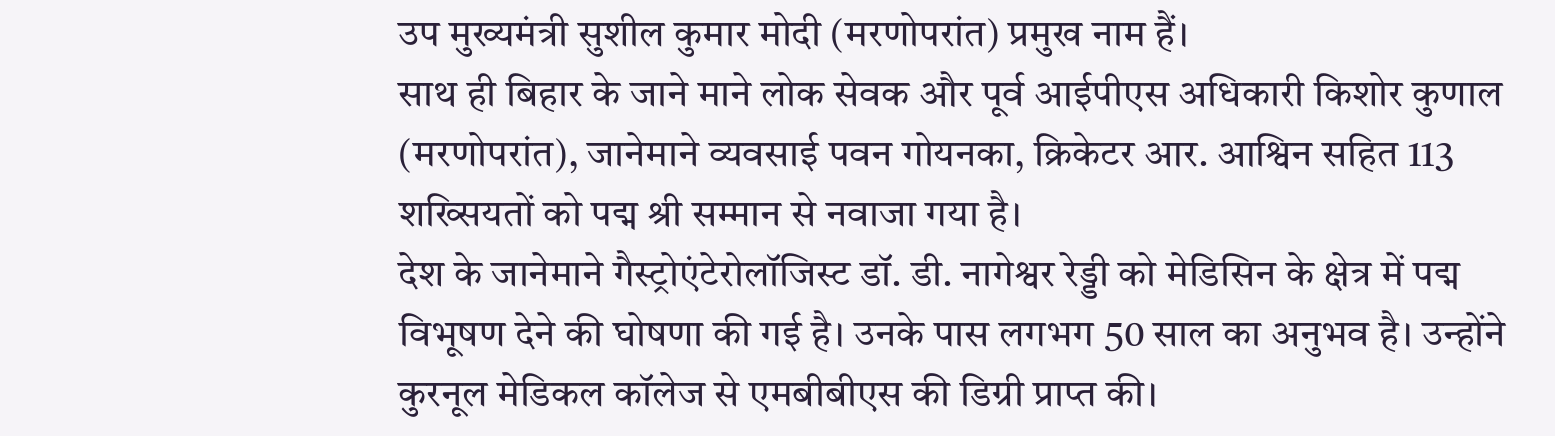उप मुख्यमंत्री सुशील कुमार मोदी (मरणोपरांत) प्रमुख नाम हैं।
साथ ही बिहार के जाने माने लोक सेवक और पूर्व आईपीएस अधिकारी किशोर कुणाल (मरणोपरांत), जानेमाने व्यवसाई पवन गोयनका, क्रिकेटर आर. आश्विन सहित 113 शख्सियतों को पद्म श्री सम्मान से नवाजा गया है।
देश के जानेमाने गैस्ट्रोएंटेरोलॉजिस्ट डॉ. डी. नागेश्वर रेड्डी को मेडिसिन के क्षेत्र में पद्म विभूषण देने की घोषणा की गई है। उनके पास लगभग 50 साल का अनुभव है। उन्होंने कुरनूल मेडिकल कॉलेज से एमबीबीएस की डिग्री प्राप्त की।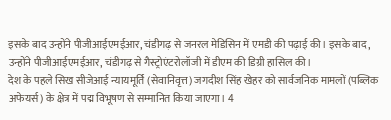इसके बाद उन्होंने पीजीआईएमईआर, चंडीगढ़ से जनरल मेडिसिन में एमडी की पढ़ाई की। इसके बाद, उन्होंने पीजीआईएमईआर, चंडीगढ़ से गैस्ट्रोएंटरोलॉजी में डीएम की डिग्री हासिल की।
देश के पहले सिख सीजेआई न्यायमूर्ति (सेवानिवृत्त) जगदीश सिंह खेहर को सार्वजनिक मामलों (पब्लिक अफेयर्स) के क्षेत्र में पद्म विभूषण से सम्मानित किया जाएगा। 4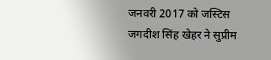जनवरी 2017 को जस्टिस जगदीश सिंह खेहर ने सुप्रीम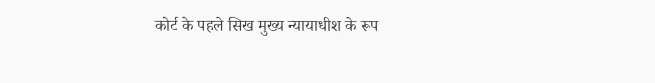कोर्ट के पहले सिख मुख्य न्यायाधीश के रूप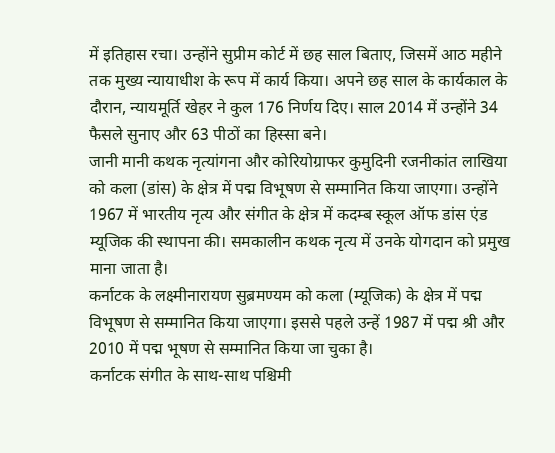में इतिहास रचा। उन्होंने सुप्रीम कोर्ट में छह साल बिताए, जिसमें आठ महीने तक मुख्य न्यायाधीश के रूप में कार्य किया। अपने छह साल के कार्यकाल के दौरान, न्यायमूर्ति खेहर ने कुल 176 निर्णय दिए। साल 2014 में उन्होंने 34 फैसले सुनाए और 63 पीठों का हिस्सा बने।
जानी मानी कथक नृत्यांगना और कोरियोग्राफर कुमुदिनी रजनीकांत लाखिया को कला (डांस) के क्षेत्र में पद्म विभूषण से सम्मानित किया जाएगा। उन्होंने 1967 में भारतीय नृत्य और संगीत के क्षेत्र में कदम्ब स्कूल ऑफ डांस एंड म्यूजिक की स्थापना की। समकालीन कथक नृत्य में उनके योगदान को प्रमुख माना जाता है।
कर्नाटक के लक्ष्मीनारायण सुब्रमण्यम को कला (म्यूजिक) के क्षेत्र में पद्म विभूषण से सम्मानित किया जाएगा। इससे पहले उन्हें 1987 में पद्म श्री और 2010 में पद्म भूषण से सम्मानित किया जा चुका है।
कर्नाटक संगीत के साथ-साथ पश्चिमी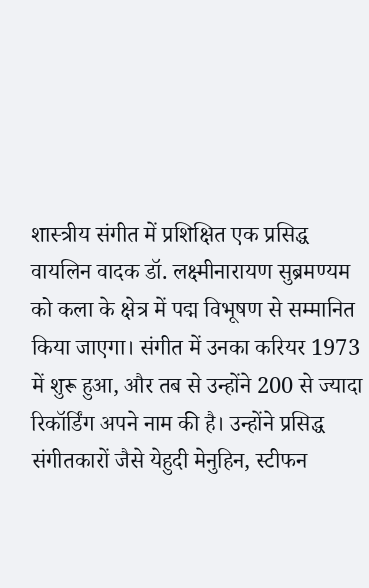शास्त्रीय संगीत में प्रशिक्षित एक प्रसिद्ध वायलिन वादक डॉ. लक्ष्मीनारायण सुब्रमण्यम को कला के क्षेत्र में पद्म विभूषण से सम्मानित किया जाएगा। संगीत में उनका करियर 1973 में शुरू हुआ, और तब से उन्होंने 200 से ज्यादा रिकॉर्डिंग अपने नाम की है। उन्होंने प्रसिद्ध संगीतकारों जैसे येहुदी मेनुहिन, स्टीफन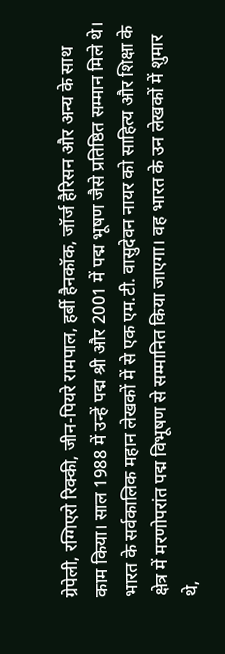ग्रेपेली, रग्गिएरो रिक्की, जीन-पियरे रामपाल, हर्बी हैनकॉक, जॉर्ज हैरिसन और अन्य के साथ काम किया। साल 1988 में उन्हें पद्म श्री और 2001 में पद्म भूषण जैसे प्रतिष्ठित सम्मान मिले थे।
भारत के सर्वकालिक महान लेखकों में से एक एम.टी. वासुदेवन नायर को साहित्य और शिक्षा के क्षेत्र में मरणोपरांत पद्म विभूषण से सम्मानित किया जाएगा। वह भारत के उन लेखकों में शुमार थे,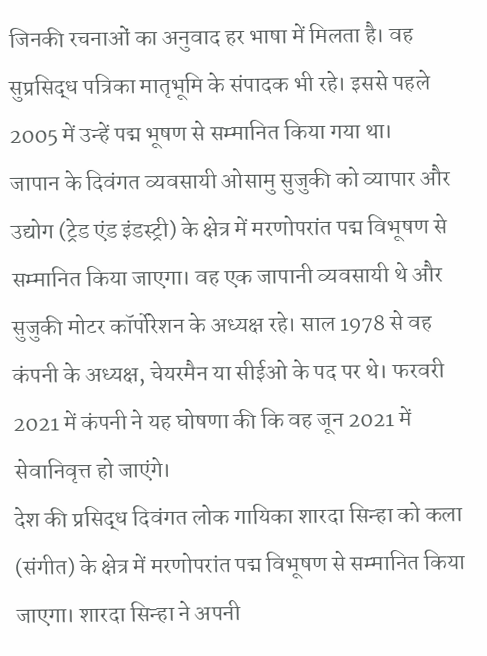जिनकी रचनाओं का अनुवाद हर भाषा में मिलता है। वह सुप्रसिद्ध पत्रिका मातृभूमि के संपादक भी रहे। इससे पहले 2005 में उन्हें पद्म भूषण से सम्मानित किया गया था।
जापान के दिवंगत व्यवसायी ओसामु सुजुकी को व्यापार और उद्योग (ट्रेड एंड इंडस्ट्री) के क्षेत्र में मरणोपरांत पद्म विभूषण से सम्मानित किया जाएगा। वह एक जापानी व्यवसायी थे और सुजुकी मोटर कॉर्पोरेशन के अध्यक्ष रहे। साल 1978 से वह कंपनी के अध्यक्ष, चेयरमैन या सीईओ के पद पर थे। फरवरी 2021 में कंपनी ने यह घोषणा की कि वह जून 2021 में सेवानिवृत्त हो जाएंगे।
देश की प्रसिद्ध दिवंगत लोक गायिका शारदा सिन्हा को कला (संगीत) के क्षेत्र में मरणोपरांत पद्म विभूषण से सम्मानित किया जाएगा। शारदा सिन्हा ने अपनी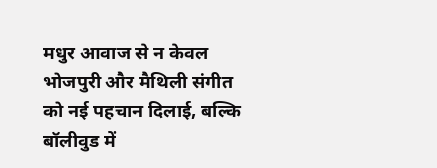मधुर आवाज से न केवल भोजपुरी और मैथिली संगीत को नई पहचान दिलाई, बल्कि बॉलीवुड में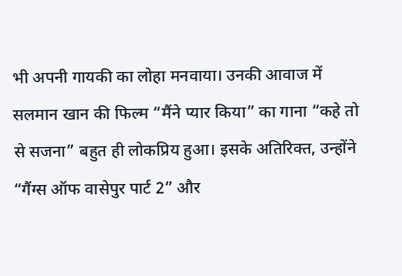भी अपनी गायकी का लोहा मनवाया। उनकी आवाज में सलमान खान की फिल्म “मैंने प्यार किया” का गाना “कहे तो से सजना” बहुत ही लोकप्रिय हुआ। इसके अतिरिक्त, उन्होंने “गैंग्स ऑफ वासेपुर पार्ट 2” और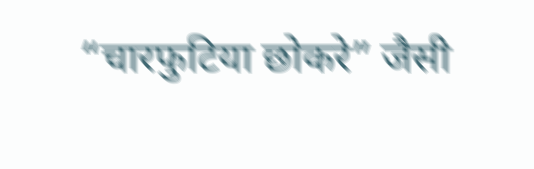“चारफुटिया छोकरे” जैसी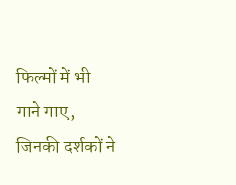फिल्मों में भी गाने गाए, जिनकी दर्शकों ने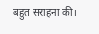बहुत सराहना की।